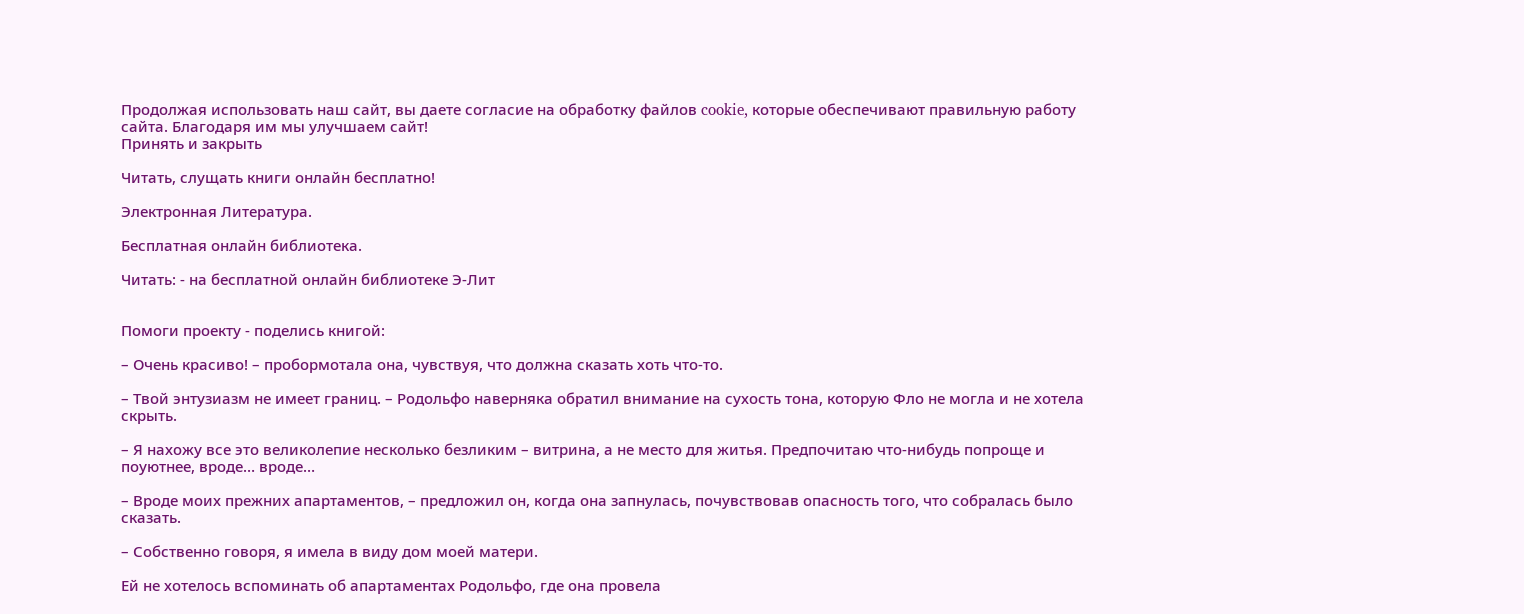Продолжая использовать наш сайт, вы даете согласие на обработку файлов cookie, которые обеспечивают правильную работу сайта. Благодаря им мы улучшаем сайт!
Принять и закрыть

Читать, слущать книги онлайн бесплатно!

Электронная Литература.

Бесплатная онлайн библиотека.

Читать: - на бесплатной онлайн библиотеке Э-Лит


Помоги проекту - поделись книгой:

– Очень красиво! – пробормотала она, чувствуя, что должна сказать хоть что-то.

– Твой энтузиазм не имеет границ. – Родольфо наверняка обратил внимание на сухость тона, которую Фло не могла и не хотела скрыть.

– Я нахожу все это великолепие несколько безликим – витрина, а не место для житья. Предпочитаю что-нибудь попроще и поуютнее, вроде… вроде…

– Вроде моих прежних апартаментов, – предложил он, когда она запнулась, почувствовав опасность того, что собралась было сказать.

– Собственно говоря, я имела в виду дом моей матери.

Ей не хотелось вспоминать об апартаментах Родольфо, где она провела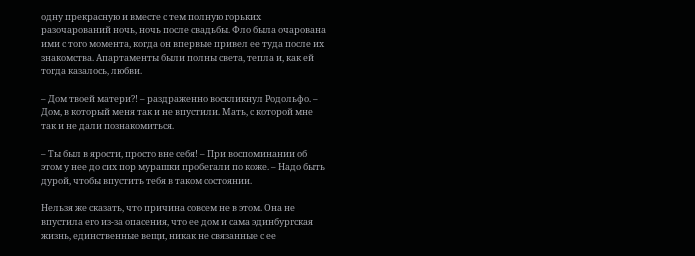одну прекрасную и вместе с тем полную горьких разочарований ночь, ночь после свадьбы. Фло была очарована ими с того момента, когда он впервые привел ее туда после их знакомства. Апартаменты были полны света, тепла и, как ей тогда казалось, любви.

– Дом твоей матери?! – раздраженно воскликнул Родольфо. – Дом, в который меня так и не впустили. Мать, с которой мне так и не дали познакомиться.

– Ты был в ярости, просто вне себя! – При воспоминании об этом у нее до сих пор мурашки пробегали по коже. – Надо быть дурой, чтобы впустить тебя в таком состоянии.

Нельзя же сказать, что причина совсем не в этом. Она не впустила его из-за опасения, что ее дом и сама эдинбургская жизнь, единственные вещи, никак не связанные с ее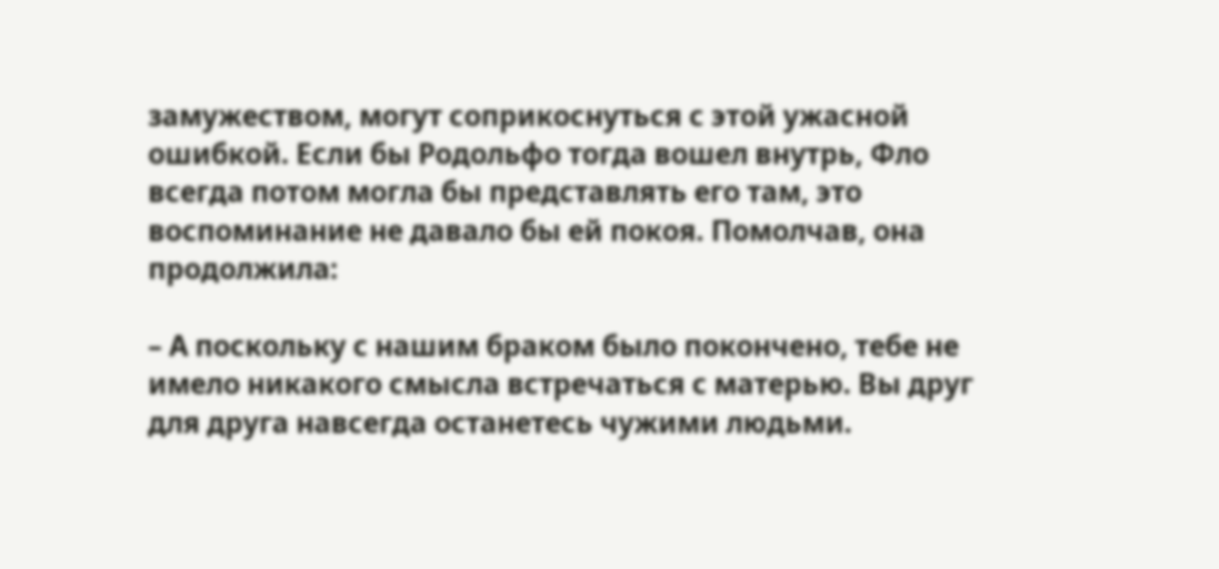замужеством, могут соприкоснуться с этой ужасной ошибкой. Если бы Родольфо тогда вошел внутрь, Фло всегда потом могла бы представлять его там, это воспоминание не давало бы ей покоя. Помолчав, она продолжила:

– А поскольку с нашим браком было покончено, тебе не имело никакого смысла встречаться с матерью. Вы друг для друга навсегда останетесь чужими людьми.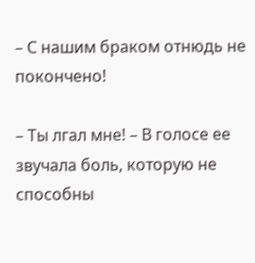– С нашим браком отнюдь не покончено!

– Ты лгал мне! – В голосе ее звучала боль, которую не способны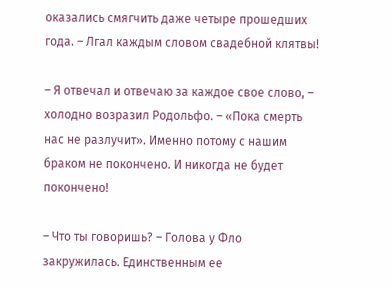оказались смягчить даже четыре прошедших года. – Лгал каждым словом свадебной клятвы!

– Я отвечал и отвечаю за каждое свое слово, – холодно возразил Родольфо. – «Пока смерть нас не разлучит». Именно потому с нашим браком не покончено. И никогда не будет покончено!

– Что ты говоришь? – Голова у Фло закружилась. Единственным ее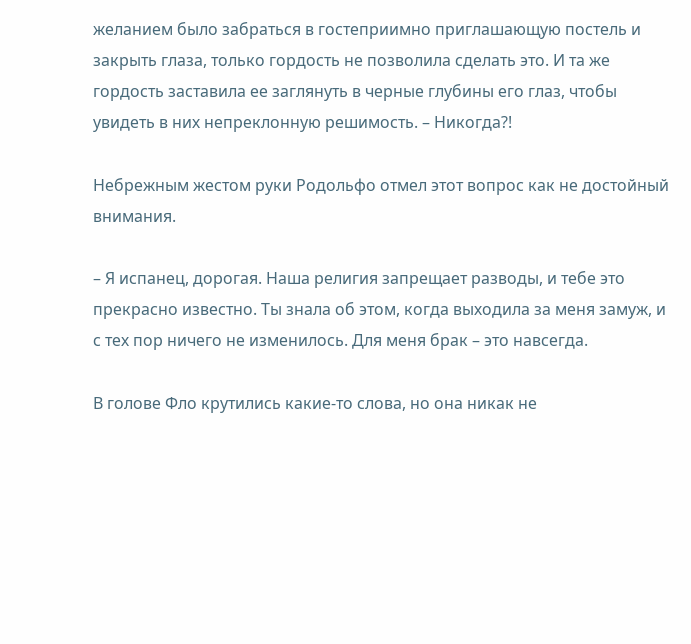желанием было забраться в гостеприимно приглашающую постель и закрыть глаза, только гордость не позволила сделать это. И та же гордость заставила ее заглянуть в черные глубины его глаз, чтобы увидеть в них непреклонную решимость. – Никогда?!

Небрежным жестом руки Родольфо отмел этот вопрос как не достойный внимания.

– Я испанец, дорогая. Наша религия запрещает разводы, и тебе это прекрасно известно. Ты знала об этом, когда выходила за меня замуж, и с тех пор ничего не изменилось. Для меня брак – это навсегда.

В голове Фло крутились какие-то слова, но она никак не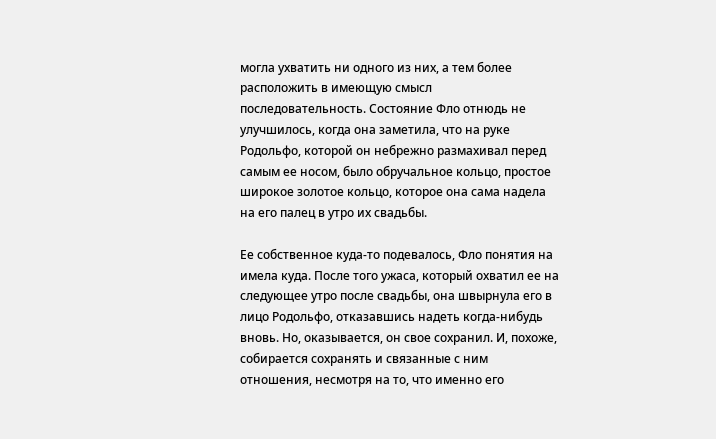могла ухватить ни одного из них, а тем более расположить в имеющую смысл последовательность. Состояние Фло отнюдь не улучшилось, когда она заметила, что на руке Родольфо, которой он небрежно размахивал перед самым ее носом, было обручальное кольцо, простое широкое золотое кольцо, которое она сама надела на его палец в утро их свадьбы.

Ее собственное куда-то подевалось, Фло понятия на имела куда. После того ужаса, который охватил ее на следующее утро после свадьбы, она швырнула его в лицо Родольфо, отказавшись надеть когда-нибудь вновь. Но, оказывается, он свое сохранил. И, похоже, собирается сохранять и связанные с ним отношения, несмотря на то, что именно его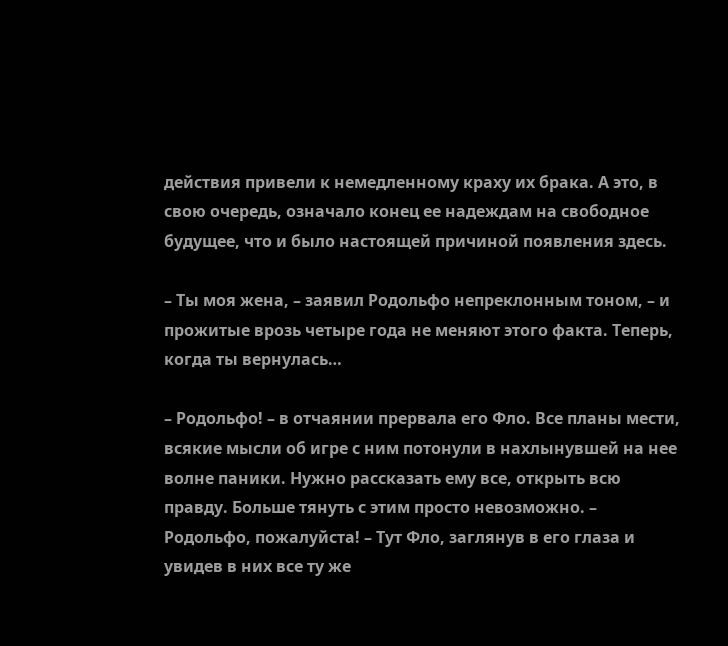действия привели к немедленному краху их брака. А это, в свою очередь, означало конец ее надеждам на свободное будущее, что и было настоящей причиной появления здесь.

– Ты моя жена, – заявил Родольфо непреклонным тоном, – и прожитые врозь четыре года не меняют этого факта. Теперь, когда ты вернулась…

– Родольфо! – в отчаянии прервала его Фло. Все планы мести, всякие мысли об игре с ним потонули в нахлынувшей на нее волне паники. Нужно рассказать ему все, открыть всю правду. Больше тянуть с этим просто невозможно. – Родольфо, пожалуйста! – Тут Фло, заглянув в его глаза и увидев в них все ту же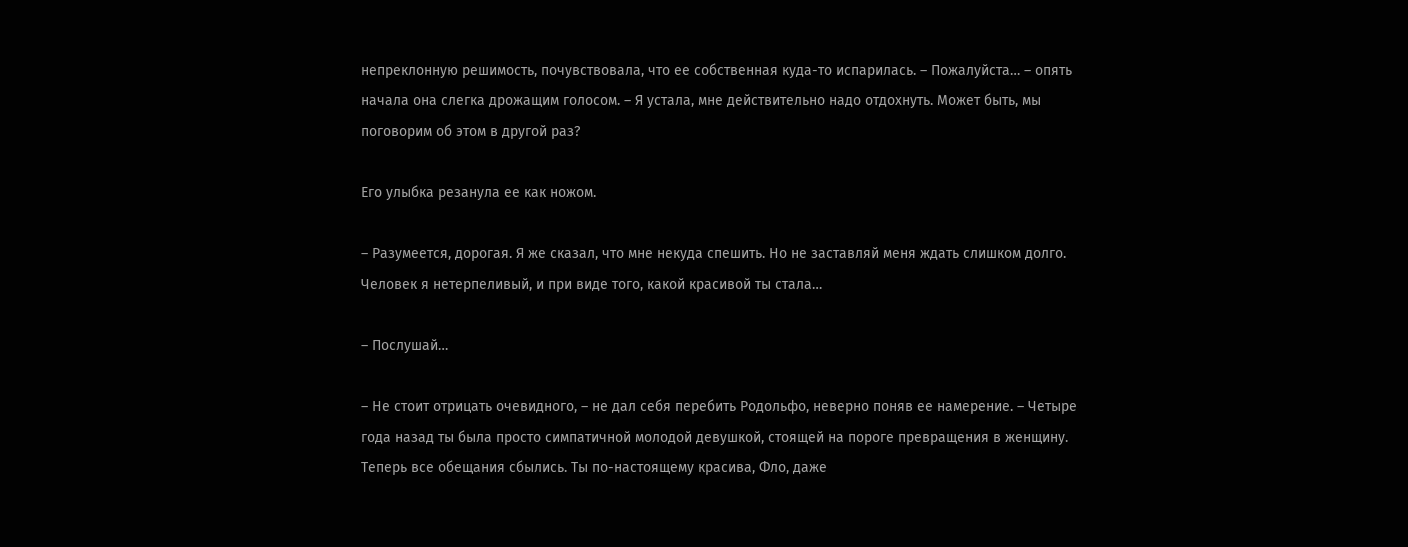непреклонную решимость, почувствовала, что ее собственная куда-то испарилась. – Пожалуйста… – опять начала она слегка дрожащим голосом. – Я устала, мне действительно надо отдохнуть. Может быть, мы поговорим об этом в другой раз?

Его улыбка резанула ее как ножом.

– Разумеется, дорогая. Я же сказал, что мне некуда спешить. Но не заставляй меня ждать слишком долго. Человек я нетерпеливый, и при виде того, какой красивой ты стала…

– Послушай…

– Не стоит отрицать очевидного, – не дал себя перебить Родольфо, неверно поняв ее намерение. – Четыре года назад ты была просто симпатичной молодой девушкой, стоящей на пороге превращения в женщину. Теперь все обещания сбылись. Ты по-настоящему красива, Фло, даже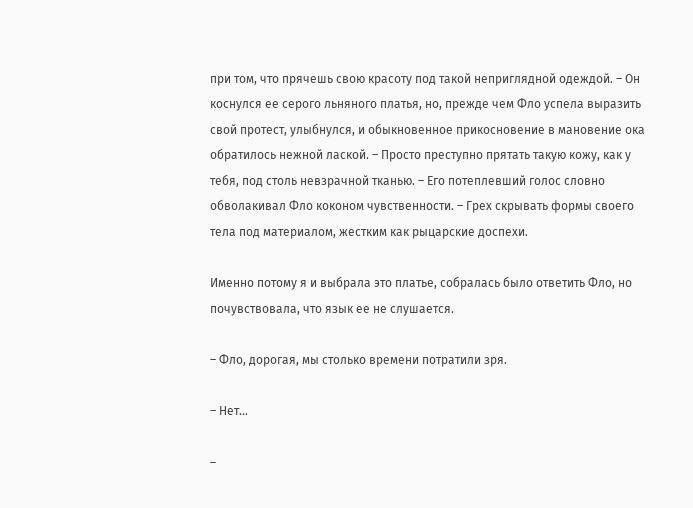при том, что прячешь свою красоту под такой неприглядной одеждой. – Он коснулся ее серого льняного платья, но, прежде чем Фло успела выразить свой протест, улыбнулся, и обыкновенное прикосновение в мановение ока обратилось нежной лаской. – Просто преступно прятать такую кожу, как у тебя, под столь невзрачной тканью. – Его потеплевший голос словно обволакивал Фло коконом чувственности. – Грех скрывать формы своего тела под материалом, жестким как рыцарские доспехи.

Именно потому я и выбрала это платье, собралась было ответить Фло, но почувствовала, что язык ее не слушается.

– Фло, дорогая, мы столько времени потратили зря.

– Нет…

–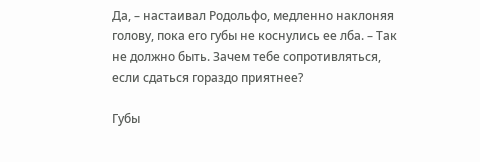Да, – настаивал Родольфо, медленно наклоняя голову, пока его губы не коснулись ее лба. – Так не должно быть. Зачем тебе сопротивляться, если сдаться гораздо приятнее?

Губы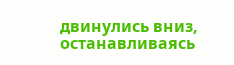двинулись вниз, останавливаясь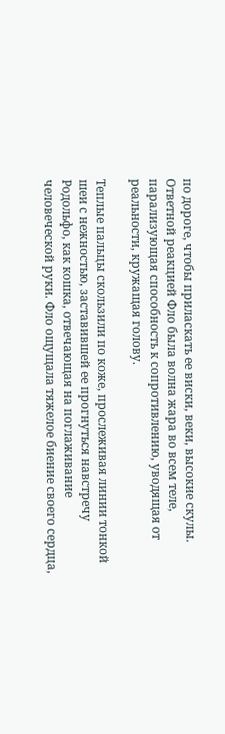по дороге, чтобы приласкать ее виски, веки, высокие скулы. Ответной реакцией Фло была волна жара во всем теле, парализующая способность к сопротивлению, уводящая от реальности, кружащая голову.

Теплые пальцы скользили по коже, прослеживая линии тонкой шеи с нежностью, заставившей ее прогнуться навстречу Родольфо, как кошка, отвечающая на поглаживание человеческой руки. Фло ощущала тяжелое биение своего сердца,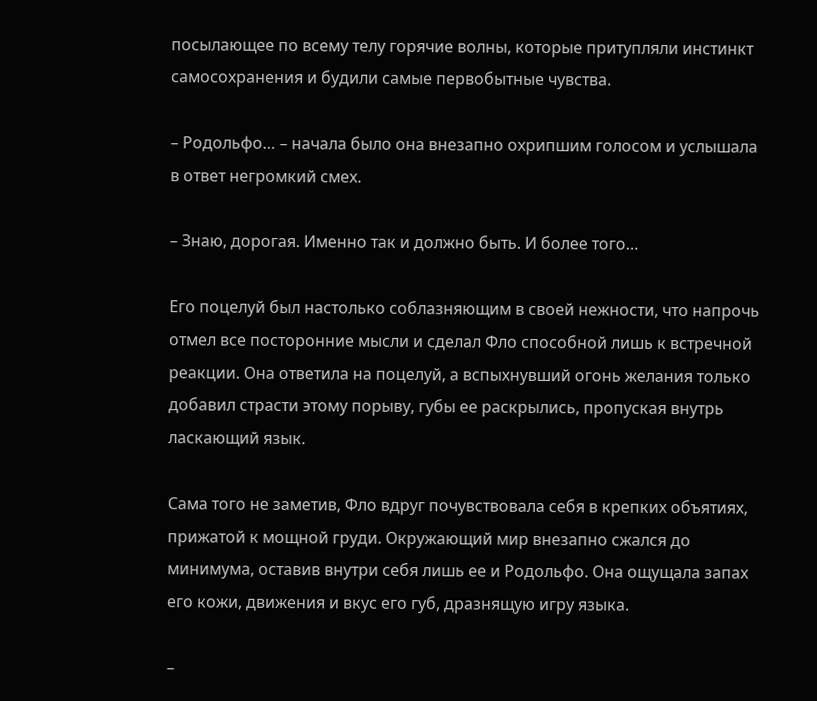посылающее по всему телу горячие волны, которые притупляли инстинкт самосохранения и будили самые первобытные чувства.

– Родольфо… – начала было она внезапно охрипшим голосом и услышала в ответ негромкий смех.

– Знаю, дорогая. Именно так и должно быть. И более того…

Его поцелуй был настолько соблазняющим в своей нежности, что напрочь отмел все посторонние мысли и сделал Фло способной лишь к встречной реакции. Она ответила на поцелуй, а вспыхнувший огонь желания только добавил страсти этому порыву, губы ее раскрылись, пропуская внутрь ласкающий язык.

Сама того не заметив, Фло вдруг почувствовала себя в крепких объятиях, прижатой к мощной груди. Окружающий мир внезапно сжался до минимума, оставив внутри себя лишь ее и Родольфо. Она ощущала запах его кожи, движения и вкус его губ, дразнящую игру языка.

–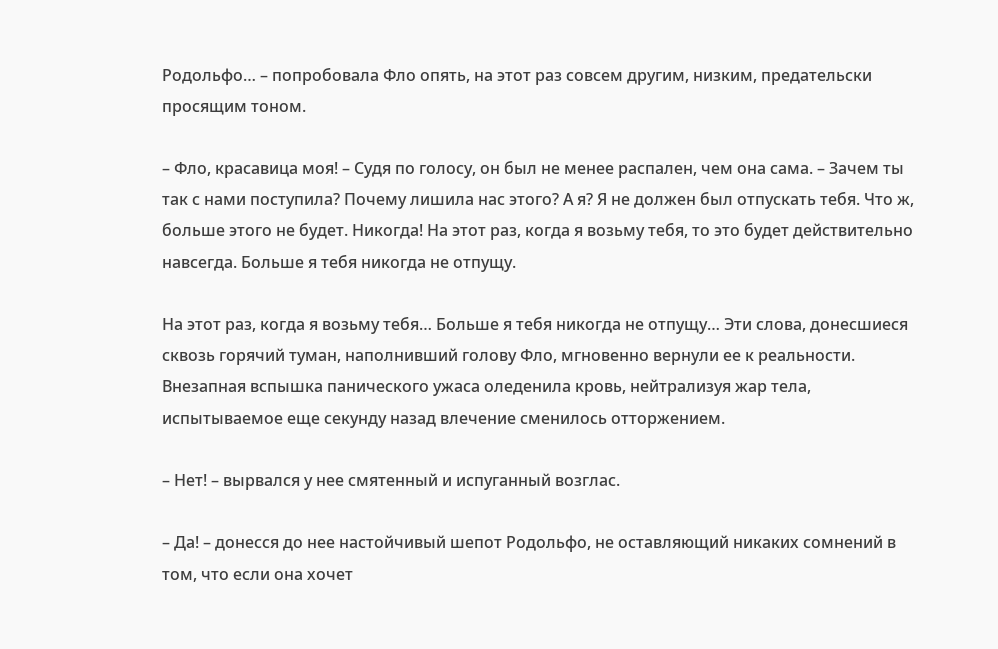Родольфо… – попробовала Фло опять, на этот раз совсем другим, низким, предательски просящим тоном.

– Фло, красавица моя! – Судя по голосу, он был не менее распален, чем она сама. – Зачем ты так с нами поступила? Почему лишила нас этого? А я? Я не должен был отпускать тебя. Что ж, больше этого не будет. Никогда! На этот раз, когда я возьму тебя, то это будет действительно навсегда. Больше я тебя никогда не отпущу.

На этот раз, когда я возьму тебя… Больше я тебя никогда не отпущу… Эти слова, донесшиеся сквозь горячий туман, наполнивший голову Фло, мгновенно вернули ее к реальности. Внезапная вспышка панического ужаса оледенила кровь, нейтрализуя жар тела, испытываемое еще секунду назад влечение сменилось отторжением.

– Нет! – вырвался у нее смятенный и испуганный возглас.

– Да! – донесся до нее настойчивый шепот Родольфо, не оставляющий никаких сомнений в том, что если она хочет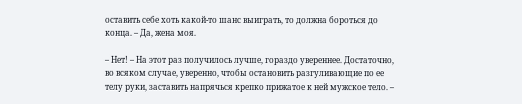оставить себе хоть какой-то шанс выиграть, то должна бороться до конца. – Да, жена моя.

– Нет! – На этот раз получилось лучше, гораздо увереннее. Достаточно, во всяком случае, уверенно, чтобы остановить разгуливающие по ее телу руки, заставить напрячься крепко прижатое к ней мужское тело. –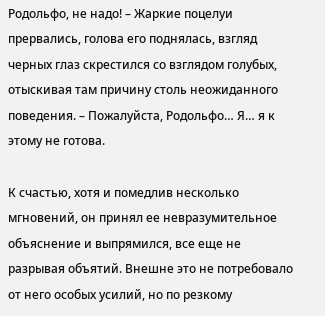Родольфо, не надо! – Жаркие поцелуи прервались, голова его поднялась, взгляд черных глаз скрестился со взглядом голубых, отыскивая там причину столь неожиданного поведения. – Пожалуйста, Родольфо… Я… я к этому не готова.

К счастью, хотя и помедлив несколько мгновений, он принял ее невразумительное объяснение и выпрямился, все еще не разрывая объятий. Внешне это не потребовало от него особых усилий, но по резкому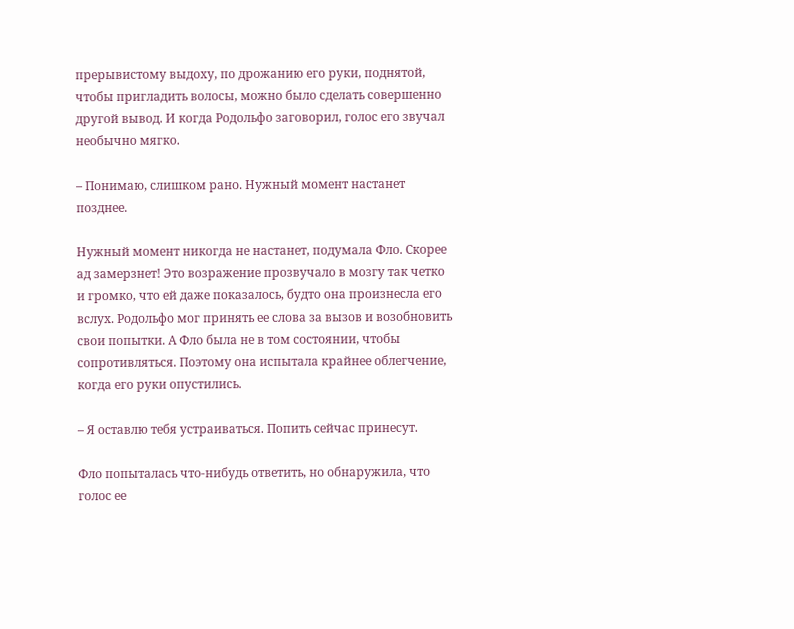прерывистому выдоху, по дрожанию его руки, поднятой, чтобы пригладить волосы, можно было сделать совершенно другой вывод. И когда Родольфо заговорил, голос его звучал необычно мягко.

– Понимаю, слишком рано. Нужный момент настанет позднее.

Нужный момент никогда не настанет, подумала Фло. Скорее ад замерзнет! Это возражение прозвучало в мозгу так четко и громко, что ей даже показалось, будто она произнесла его вслух. Родольфо мог принять ее слова за вызов и возобновить свои попытки. А Фло была не в том состоянии, чтобы сопротивляться. Поэтому она испытала крайнее облегчение, когда его руки опустились.

– Я оставлю тебя устраиваться. Попить сейчас принесут.

Фло попыталась что-нибудь ответить, но обнаружила, что голос ее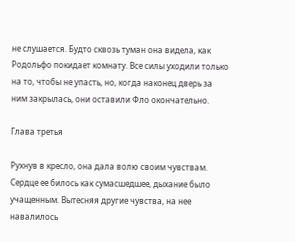не слушается. Будто сквозь туман она видела, как Родольфо покидает комнату. Все силы уходили только на то, чтобы не упасть, но, когда наконец дверь за ним закрылась, они оставили Фло окончательно.

Глава третья

Рухнув в кресло, она дала волю своим чувствам. Сердце ее билось как сумасшедшее, дыхание было учащенным. Вытесняя другие чувства, на нее навалилось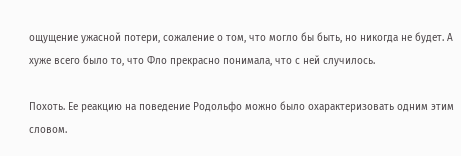ощущение ужасной потери, сожаление о том, что могло бы быть, но никогда не будет. А хуже всего было то, что Фло прекрасно понимала, что с ней случилось.

Похоть. Ее реакцию на поведение Родольфо можно было охарактеризовать одним этим словом.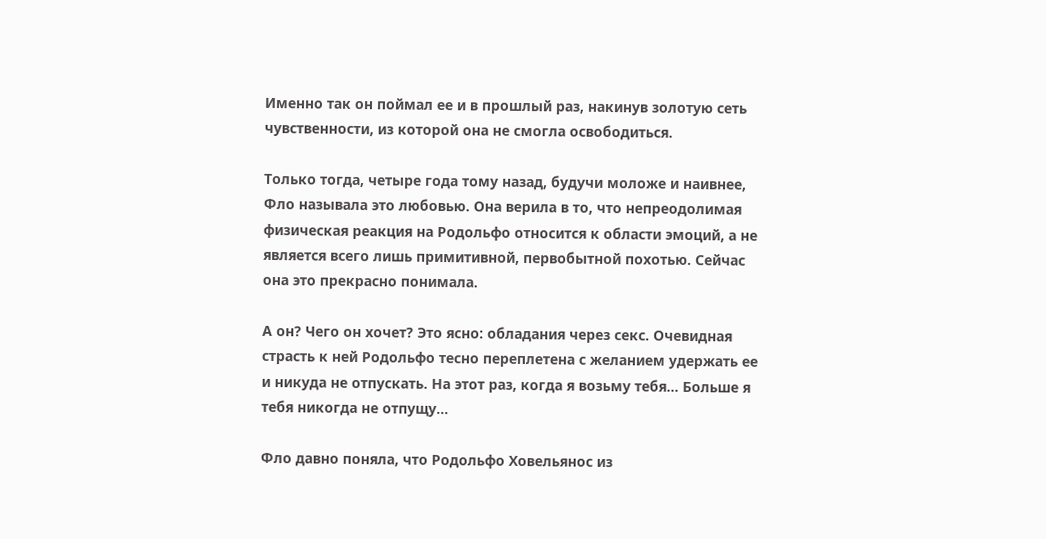Именно так он поймал ее и в прошлый раз, накинув золотую сеть чувственности, из которой она не смогла освободиться.

Только тогда, четыре года тому назад, будучи моложе и наивнее, Фло называла это любовью. Она верила в то, что непреодолимая физическая реакция на Родольфо относится к области эмоций, а не является всего лишь примитивной, первобытной похотью. Сейчас она это прекрасно понимала.

А он? Чего он хочет? Это ясно: обладания через секс. Очевидная страсть к ней Родольфо тесно переплетена с желанием удержать ее и никуда не отпускать. На этот раз, когда я возьму тебя… Больше я тебя никогда не отпущу…

Фло давно поняла, что Родольфо Ховельянос из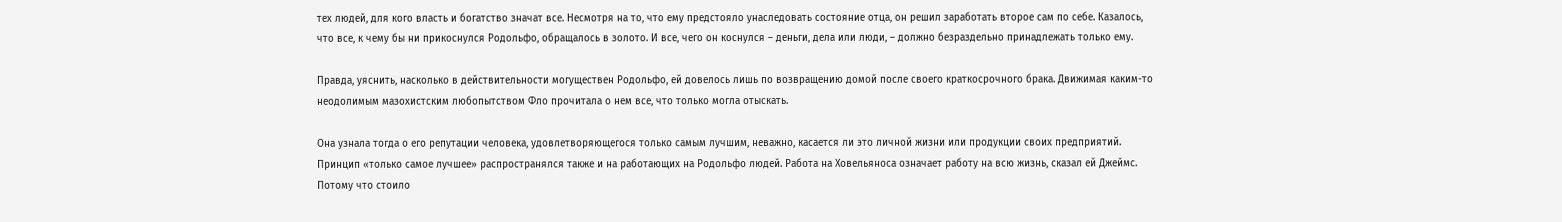тех людей, для кого власть и богатство значат все. Несмотря на то, что ему предстояло унаследовать состояние отца, он решил заработать второе сам по себе. Казалось, что все, к чему бы ни прикоснулся Родольфо, обращалось в золото. И все, чего он коснулся – деньги, дела или люди, – должно безраздельно принадлежать только ему.

Правда, уяснить, насколько в действительности могуществен Родольфо, ей довелось лишь по возвращению домой после своего краткосрочного брака. Движимая каким-то неодолимым мазохистским любопытством Фло прочитала о нем все, что только могла отыскать.

Она узнала тогда о его репутации человека, удовлетворяющегося только самым лучшим, неважно, касается ли это личной жизни или продукции своих предприятий. Принцип «только самое лучшее» распространялся также и на работающих на Родольфо людей. Работа на Ховельяноса означает работу на всю жизнь, сказал ей Джеймс. Потому что стоило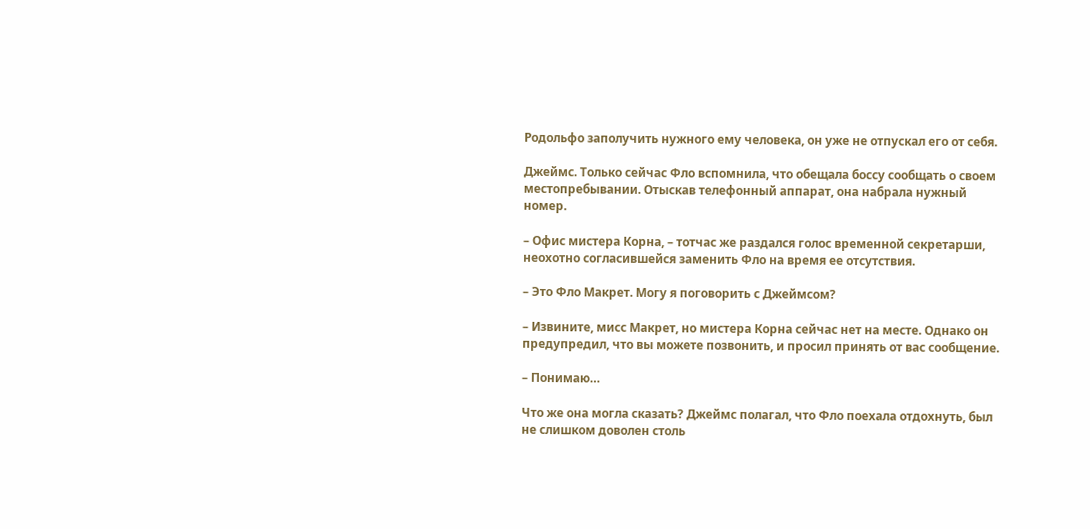Родольфо заполучить нужного ему человека, он уже не отпускал его от себя.

Джеймс. Только сейчас Фло вспомнила, что обещала боссу сообщать о своем местопребывании. Отыскав телефонный аппарат, она набрала нужный номер.

– Офис мистера Корна, – тотчас же раздался голос временной секретарши, неохотно согласившейся заменить Фло на время ее отсутствия.

– Это Фло Макрет. Могу я поговорить с Джеймсом?

– Извините, мисс Макрет, но мистера Корна сейчас нет на месте. Однако он предупредил, что вы можете позвонить, и просил принять от вас сообщение.

– Понимаю…

Что же она могла сказать? Джеймс полагал, что Фло поехала отдохнуть, был не слишком доволен столь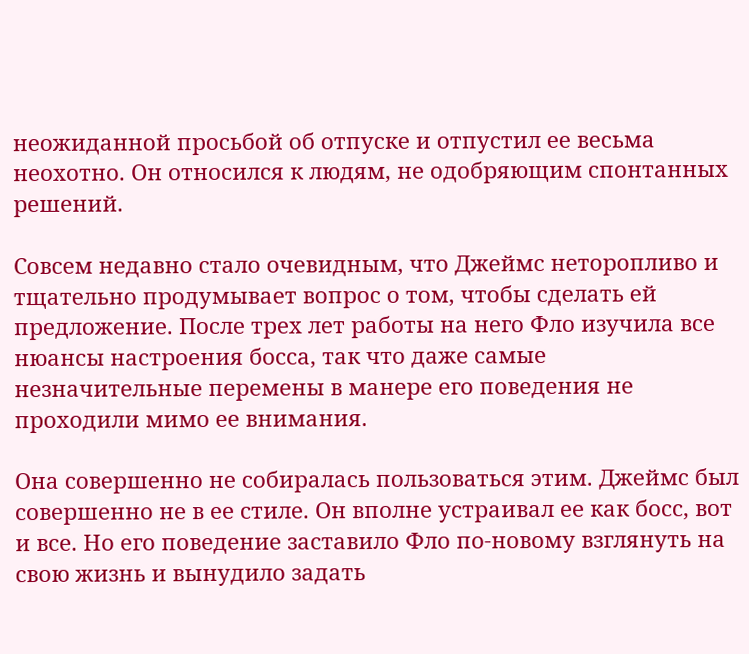неожиданной просьбой об отпуске и отпустил ее весьма неохотно. Он относился к людям, не одобряющим спонтанных решений.

Совсем недавно стало очевидным, что Джеймс неторопливо и тщательно продумывает вопрос о том, чтобы сделать ей предложение. После трех лет работы на него Фло изучила все нюансы настроения босса, так что даже самые незначительные перемены в манере его поведения не проходили мимо ее внимания.

Она совершенно не собиралась пользоваться этим. Джеймс был совершенно не в ее стиле. Он вполне устраивал ее как босс, вот и все. Но его поведение заставило Фло по-новому взглянуть на свою жизнь и вынудило задать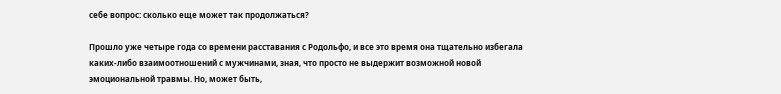себе вопрос: сколько еще может так продолжаться?

Прошло уже четыре года со времени расставания с Родольфо, и все это время она тщательно избегала каких-либо взаимоотношений с мужчинами, зная, что просто не выдержит возможной новой эмоциональной травмы. Но, может быть,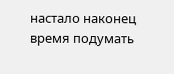настало наконец время подумать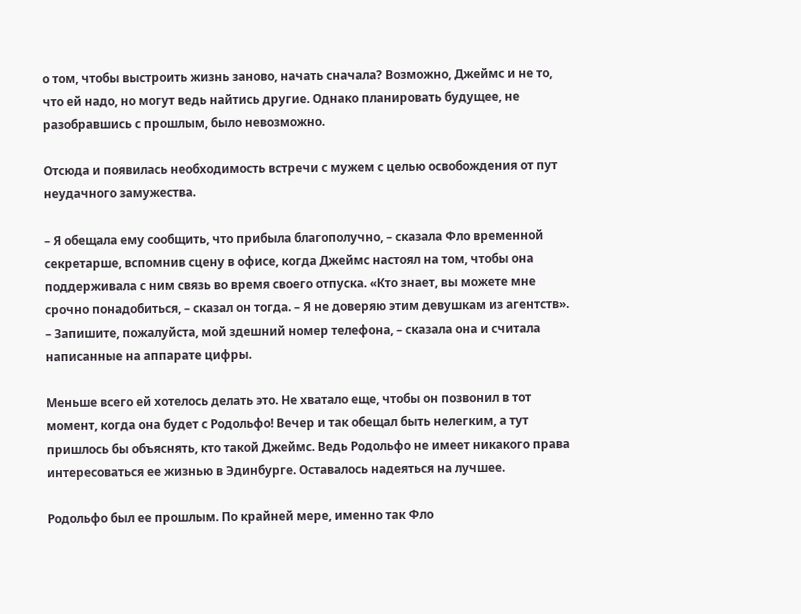о том, чтобы выстроить жизнь заново, начать сначала? Возможно, Джеймс и не то, что ей надо, но могут ведь найтись другие. Однако планировать будущее, не разобравшись с прошлым, было невозможно.

Отсюда и появилась необходимость встречи с мужем с целью освобождения от пут неудачного замужества.

– Я обещала ему сообщить, что прибыла благополучно, – сказала Фло временной секретарше, вспомнив сцену в офисе, когда Джеймс настоял на том, чтобы она поддерживала с ним связь во время своего отпуска. «Кто знает, вы можете мне срочно понадобиться, – сказал он тогда. – Я не доверяю этим девушкам из агентств». – Запишите, пожалуйста, мой здешний номер телефона, – сказала она и считала написанные на аппарате цифры.

Меньше всего ей хотелось делать это. Не хватало еще, чтобы он позвонил в тот момент, когда она будет с Родольфо! Вечер и так обещал быть нелегким, а тут пришлось бы объяснять, кто такой Джеймс. Ведь Родольфо не имеет никакого права интересоваться ее жизнью в Эдинбурге. Оставалось надеяться на лучшее.

Родольфо был ее прошлым. По крайней мере, именно так Фло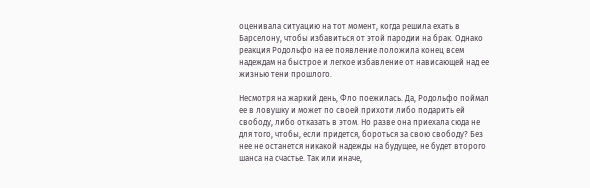оценивала ситуацию на тот момент, когда решила ехать в Барселону, чтобы избавиться от этой пародии на брак. Однако реакция Родольфо на ее появление положила конец всем надеждам на быстрое и легкое избавление от нависающей над ее жизнью тени прошлого.

Несмотря на жаркий день, Фло поежилась. Да, Родольфо поймал ее в ловушку и может по своей прихоти либо подарить ей свободу, либо отказать в этом. Но разве она приехала сюда не для того, чтобы, если придется, бороться за свою свободу? Без нее не останется никакой надежды на будущее, не будет второго шанса на счастье. Так или иначе,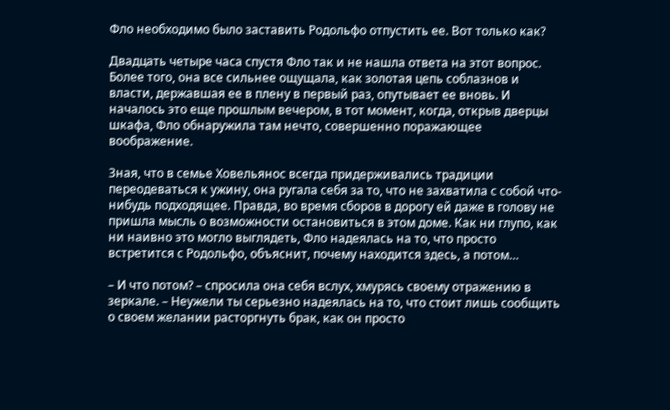Фло необходимо было заставить Родольфо отпустить ее. Вот только как?

Двадцать четыре часа спустя Фло так и не нашла ответа на этот вопрос. Более того, она все сильнее ощущала, как золотая цепь соблазнов и власти, державшая ее в плену в первый раз, опутывает ее вновь. И началось это еще прошлым вечером, в тот момент, когда, открыв дверцы шкафа, Фло обнаружила там нечто, совершенно поражающее воображение.

Зная, что в семье Ховельянос всегда придерживались традиции переодеваться к ужину, она ругала себя за то, что не захватила с собой что-нибудь подходящее. Правда, во время сборов в дорогу ей даже в голову не пришла мысль о возможности остановиться в этом доме. Как ни глупо, как ни наивно это могло выглядеть, Фло надеялась на то, что просто встретится с Родольфо, объяснит, почему находится здесь, а потом…

– И что потом? – спросила она себя вслух, хмурясь своему отражению в зеркале. – Неужели ты серьезно надеялась на то, что стоит лишь сообщить о своем желании расторгнуть брак, как он просто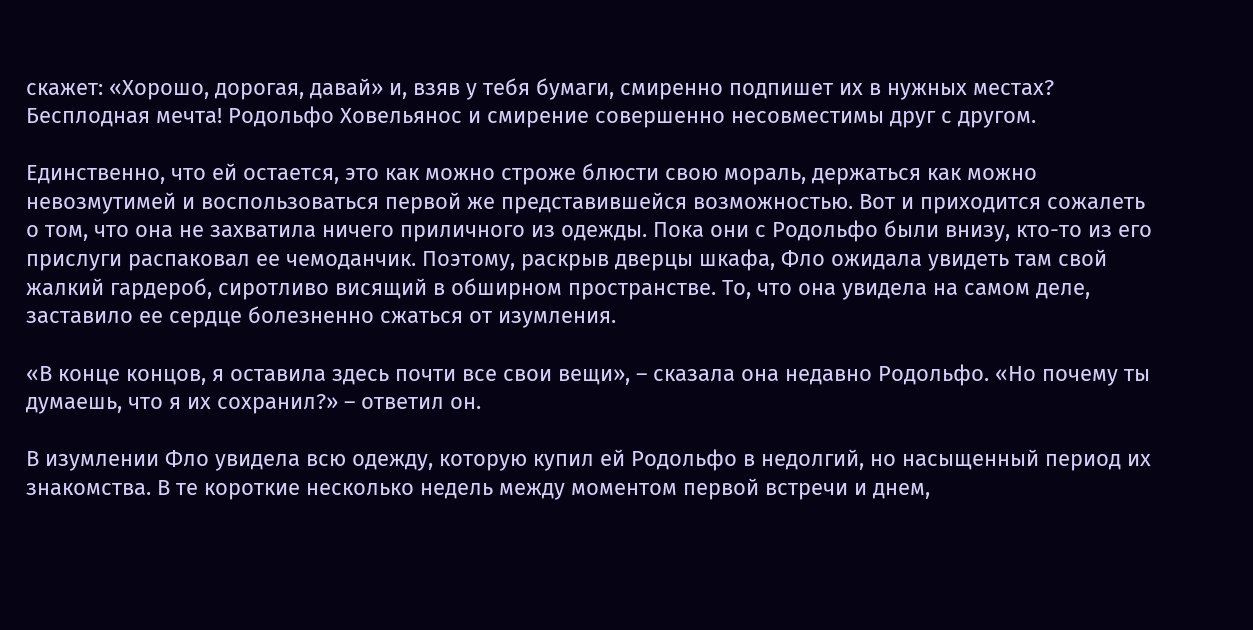скажет: «Хорошо, дорогая, давай» и, взяв у тебя бумаги, смиренно подпишет их в нужных местах? Бесплодная мечта! Родольфо Ховельянос и смирение совершенно несовместимы друг с другом.

Единственно, что ей остается, это как можно строже блюсти свою мораль, держаться как можно невозмутимей и воспользоваться первой же представившейся возможностью. Вот и приходится сожалеть о том, что она не захватила ничего приличного из одежды. Пока они с Родольфо были внизу, кто-то из его прислуги распаковал ее чемоданчик. Поэтому, раскрыв дверцы шкафа, Фло ожидала увидеть там свой жалкий гардероб, сиротливо висящий в обширном пространстве. То, что она увидела на самом деле, заставило ее сердце болезненно сжаться от изумления.

«В конце концов, я оставила здесь почти все свои вещи», – сказала она недавно Родольфо. «Но почему ты думаешь, что я их сохранил?» – ответил он.

В изумлении Фло увидела всю одежду, которую купил ей Родольфо в недолгий, но насыщенный период их знакомства. В те короткие несколько недель между моментом первой встречи и днем,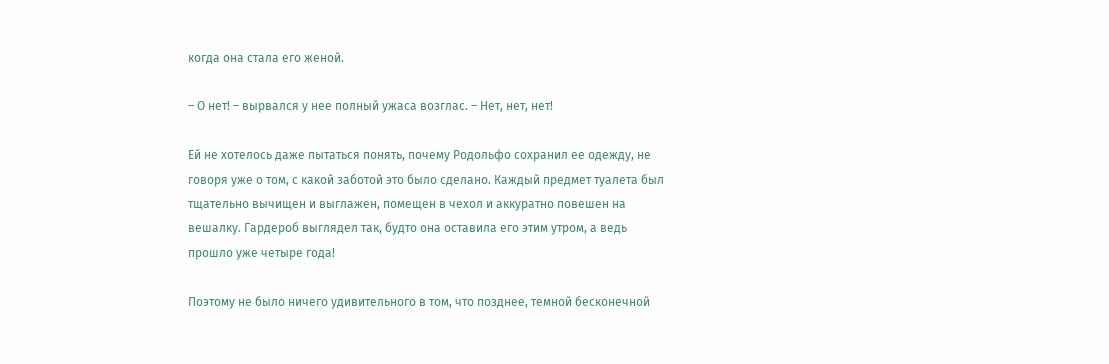когда она стала его женой.

– О нет! – вырвался у нее полный ужаса возглас. – Нет, нет, нет!

Ей не хотелось даже пытаться понять, почему Родольфо сохранил ее одежду, не говоря уже о том, с какой заботой это было сделано. Каждый предмет туалета был тщательно вычищен и выглажен, помещен в чехол и аккуратно повешен на вешалку. Гардероб выглядел так, будто она оставила его этим утром, а ведь прошло уже четыре года!

Поэтому не было ничего удивительного в том, что позднее, темной бесконечной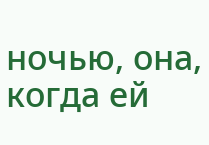ночью, она, когда ей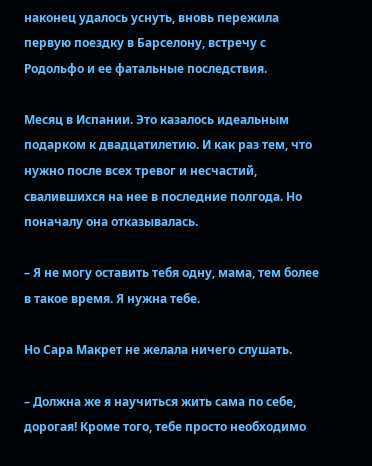наконец удалось уснуть, вновь пережила первую поездку в Барселону, встречу с Родольфо и ее фатальные последствия.

Месяц в Испании. Это казалось идеальным подарком к двадцатилетию. И как раз тем, что нужно после всех тревог и несчастий, свалившихся на нее в последние полгода. Но поначалу она отказывалась.

– Я не могу оставить тебя одну, мама, тем более в такое время. Я нужна тебе.

Но Сара Макрет не желала ничего слушать.

– Должна же я научиться жить сама по себе, дорогая! Кроме того, тебе просто необходимо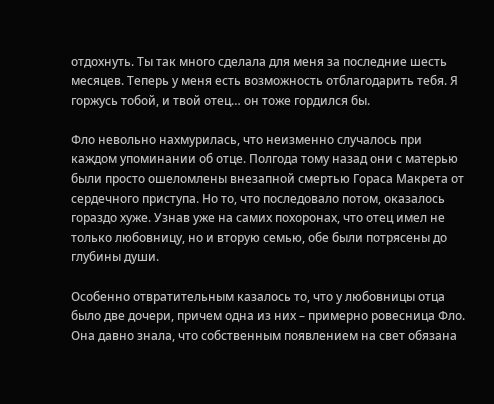отдохнуть. Ты так много сделала для меня за последние шесть месяцев. Теперь у меня есть возможность отблагодарить тебя. Я горжусь тобой, и твой отец… он тоже гордился бы.

Фло невольно нахмурилась, что неизменно случалось при каждом упоминании об отце. Полгода тому назад они с матерью были просто ошеломлены внезапной смертью Гораса Макрета от сердечного приступа. Но то, что последовало потом, оказалось гораздо хуже. Узнав уже на самих похоронах, что отец имел не только любовницу, но и вторую семью, обе были потрясены до глубины души.

Особенно отвратительным казалось то, что у любовницы отца было две дочери, причем одна из них – примерно ровесница Фло. Она давно знала, что собственным появлением на свет обязана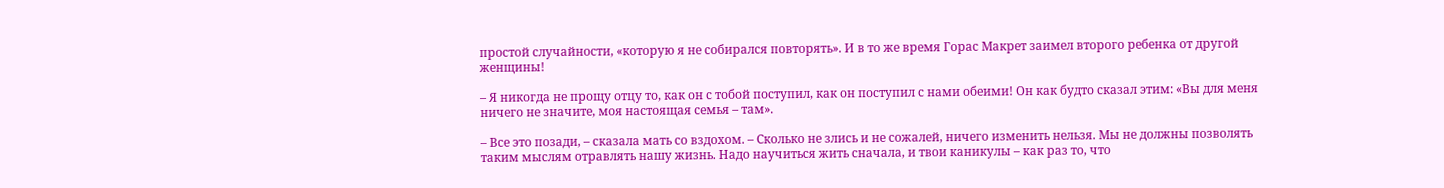простой случайности, «которую я не собирался повторять». И в то же время Горас Макрет заимел второго ребенка от другой женщины!

– Я никогда не прощу отцу то, как он с тобой поступил, как он поступил с нами обеими! Он как будто сказал этим: «Вы для меня ничего не значите, моя настоящая семья – там».

– Все это позади, – сказала мать со вздохом. – Сколько не злись и не сожалей, ничего изменить нельзя. Мы не должны позволять таким мыслям отравлять нашу жизнь. Надо научиться жить сначала, и твои каникулы – как раз то, что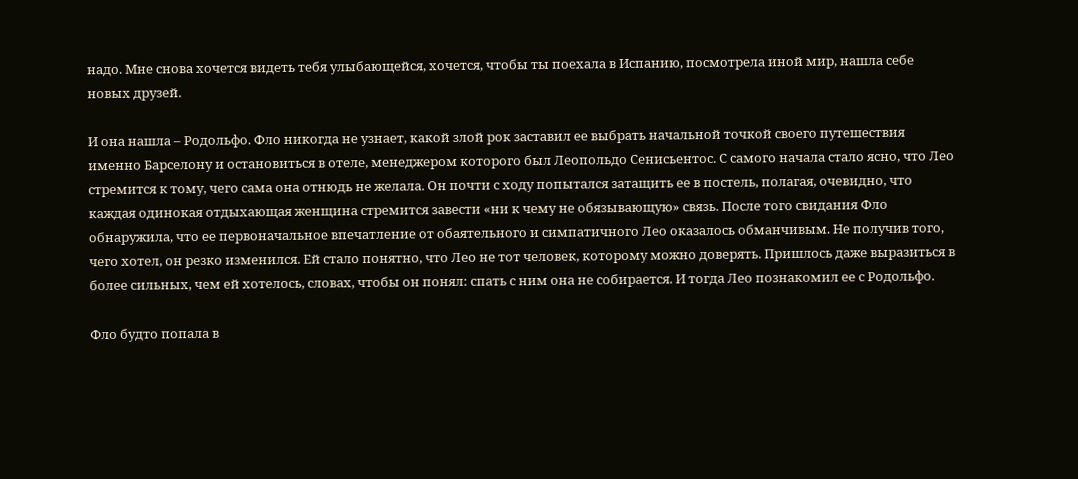надо. Мне снова хочется видеть тебя улыбающейся, хочется, чтобы ты поехала в Испанию, посмотрела иной мир, нашла себе новых друзей.

И она нашла – Родольфо. Фло никогда не узнает, какой злой рок заставил ее выбрать начальной точкой своего путешествия именно Барселону и остановиться в отеле, менеджером которого был Леопольдо Сенисьентос. С самого начала стало ясно, что Лео стремится к тому, чего сама она отнюдь не желала. Он почти с ходу попытался затащить ее в постель, полагая, очевидно, что каждая одинокая отдыхающая женщина стремится завести «ни к чему не обязывающую» связь. После того свидания Фло обнаружила, что ее первоначальное впечатление от обаятельного и симпатичного Лео оказалось обманчивым. Не получив того, чего хотел, он резко изменился. Ей стало понятно, что Лео не тот человек, которому можно доверять. Пришлось даже выразиться в более сильных, чем ей хотелось, словах, чтобы он понял: спать с ним она не собирается. И тогда Лео познакомил ее с Родольфо.

Фло будто попала в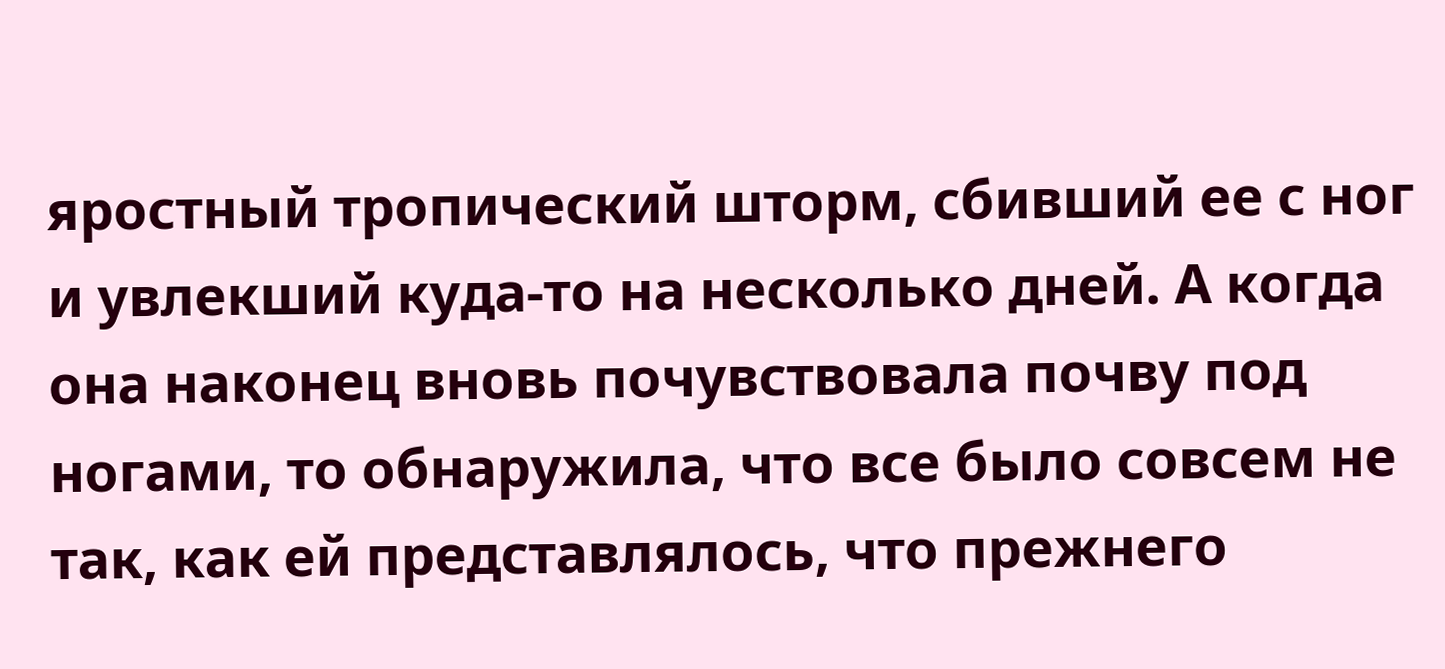яростный тропический шторм, сбивший ее с ног и увлекший куда-то на несколько дней. А когда она наконец вновь почувствовала почву под ногами, то обнаружила, что все было совсем не так, как ей представлялось, что прежнего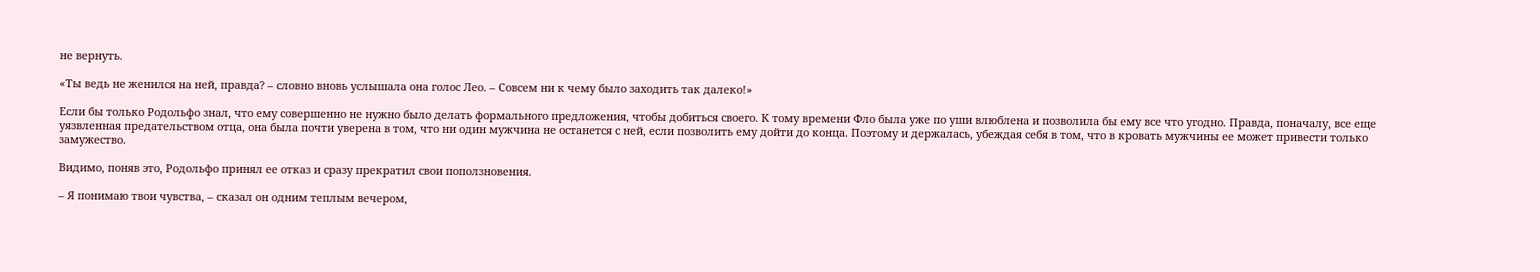не вернуть.

«Ты ведь не женился на ней, правда? – словно вновь услышала она голос Лео. – Совсем ни к чему было заходить так далеко!»

Если бы только Родольфо знал, что ему совершенно не нужно было делать формального предложения, чтобы добиться своего. К тому времени Фло была уже по уши влюблена и позволила бы ему все что угодно. Правда, поначалу, все еще уязвленная предательством отца, она была почти уверена в том, что ни один мужчина не останется с ней, если позволить ему дойти до конца. Поэтому и держалась, убеждая себя в том, что в кровать мужчины ее может привести только замужество.

Видимо, поняв это, Родольфо принял ее отказ и сразу прекратил свои поползновения.

– Я понимаю твои чувства, – сказал он одним теплым вечером,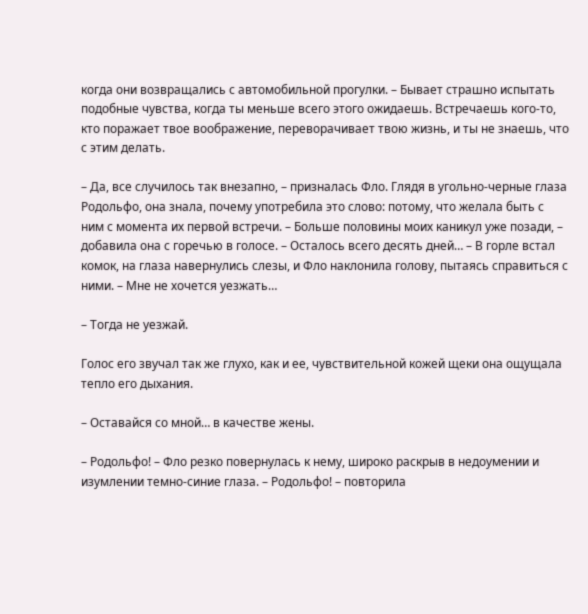когда они возвращались с автомобильной прогулки. – Бывает страшно испытать подобные чувства, когда ты меньше всего этого ожидаешь. Встречаешь кого-то, кто поражает твое воображение, переворачивает твою жизнь, и ты не знаешь, что с этим делать.

– Да, все случилось так внезапно, – призналась Фло. Глядя в угольно-черные глаза Родольфо, она знала, почему употребила это слово: потому, что желала быть с ним с момента их первой встречи. – Больше половины моих каникул уже позади, – добавила она с горечью в голосе. – Осталось всего десять дней… – В горле встал комок, на глаза навернулись слезы, и Фло наклонила голову, пытаясь справиться с ними. – Мне не хочется уезжать…

– Тогда не уезжай.

Голос его звучал так же глухо, как и ее, чувствительной кожей щеки она ощущала тепло его дыхания.

– Оставайся со мной… в качестве жены.

– Родольфо! – Фло резко повернулась к нему, широко раскрыв в недоумении и изумлении темно-синие глаза. – Родольфо! – повторила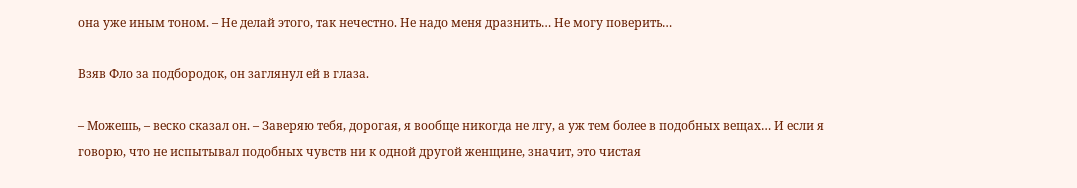она уже иным тоном. – Не делай этого, так нечестно. Не надо меня дразнить… Не могу поверить…

Взяв Фло за подбородок, он заглянул ей в глаза.

– Можешь, – веско сказал он. – Заверяю тебя, дорогая, я вообще никогда не лгу, а уж тем более в подобных вещах… И если я говорю, что не испытывал подобных чувств ни к одной другой женщине, значит, это чистая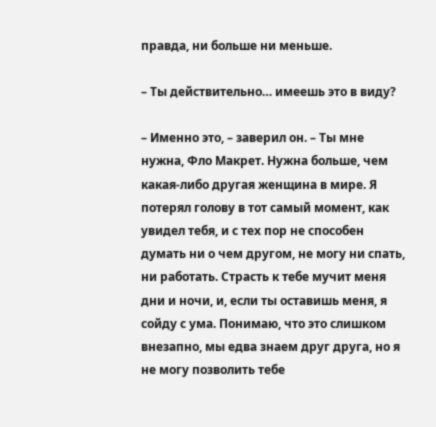правда, ни больше ни меньше.

– Ты действительно… имеешь это в виду?

– Именно это, – заверил он. – Ты мне нужна, Фло Макрет. Нужна больше, чем какая-либо другая женщина в мире. Я потерял голову в тот самый момент, как увидел тебя, и с тех пор не способен думать ни о чем другом, не могу ни спать, ни работать. Страсть к тебе мучит меня дни и ночи, и, если ты оставишь меня, я сойду с ума. Понимаю, что это слишком внезапно, мы едва знаем друг друга, но я не могу позволить тебе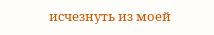исчезнуть из моей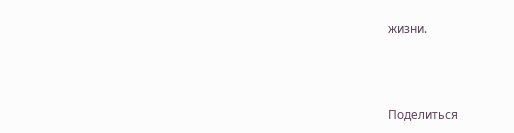жизни.



Поделиться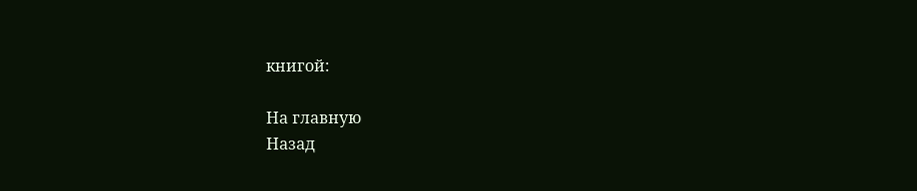книгой:

На главную
Назад